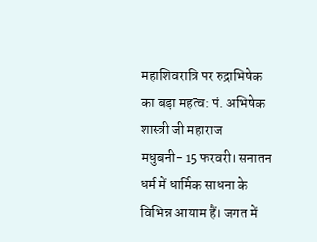महाशिवरात्रि पर रुद्राभिषेक का बड़ा महत्व: पं. अभिषेक शास्त्री जी महाराज
मधुबनी- 15 फरवरी। सनातन धर्म में धार्मिक साधना के विभिन्न आयाम हैं। जगत में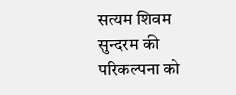सत्यम शिवम सुन्दरम की परिकल्पना को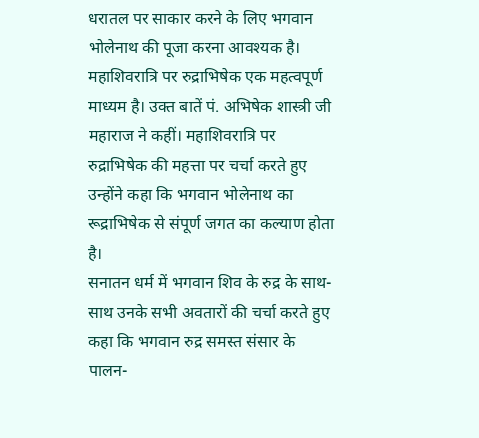धरातल पर साकार करने के लिए भगवान भोलेनाथ की पूजा करना आवश्यक है। महाशिवरात्रि पर रुद्राभिषेक एक महत्वपूर्ण माध्यम है। उक्त बातें पं. अभिषेक शास्त्री जी महाराज ने कहीं। महाशिवरात्रि पर रुद्राभिषेक की महत्ता पर चर्चा करते हुए उन्होंने कहा कि भगवान भोलेनाथ का रूद्राभिषेक से संपूर्ण जगत का कल्याण होता है।
सनातन धर्म में भगवान शिव के रुद्र के साथ-साथ उनके सभी अवतारों की चर्चा करते हुए कहा कि भगवान रुद्र समस्त संसार के पालन-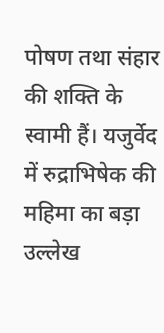पोषण तथा संहार की शक्ति के स्वामी हैं। यजुर्वेद में रुद्राभिषेक की महिमा का बड़ा उल्लेख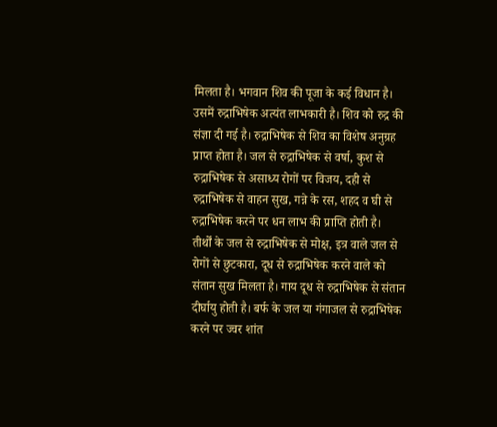मिलता है। भगवान शिव की पूजा के कई विधान है। उसमें रुद्राभिषेक अत्यंत लाभकारी है। शिव को रुद्र की संज्ञा दी गई है। रुद्राभिषेक से शिव का विशेष अनुग्रह प्राप्त होता है। जल से रुद्राभिषेक से वर्षा, कुश से रुद्राभिषेक से असाध्य रोगों पर विजय, दही से रुद्राभिषेक से वाहन सुख, गन्ने के रस, शहद व घी से रुद्राभिषेक करने पर धन लाभ की प्राप्ति होती है।
तीर्थों के जल से रुद्राभिषेक से मोक्ष, इत्र वाले जल से रोगों से छुटकारा, दूध से रुद्राभिषेक करने वाले को संतान सुख मिलता है। गाय दूध से रुद्राभिषेक से संतान दीर्घायु होती है। बर्फ के जल या गंगाजल से रुद्राभिषेक करने पर ज्वर शांत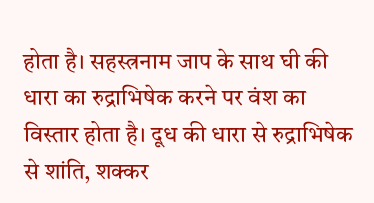होता है। सहस्त्रनाम जाप के साथ घी की धारा का रुद्राभिषेक करने पर वंश का विस्तार होता है। दूध की धारा से रुद्राभिषेक से शांति, शक्कर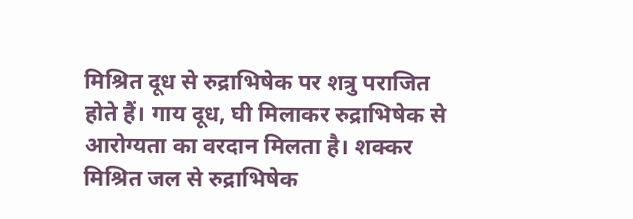मिश्रित दूध से रुद्राभिषेक पर शत्रु पराजित होते हैं। गाय दूध, घी मिलाकर रुद्राभिषेक से आरोग्यता का वरदान मिलता है। शक्कर मिश्रित जल से रुद्राभिषेक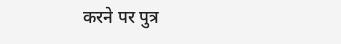करने पर पुत्र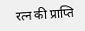रत्न की प्राप्ति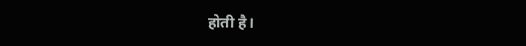होती है।